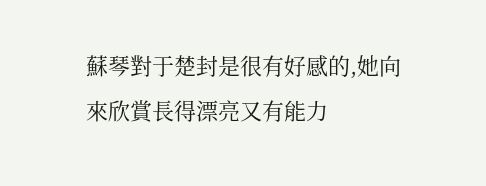蘇琴對于楚封是很有好感的,她向來欣賞長得漂亮又有能力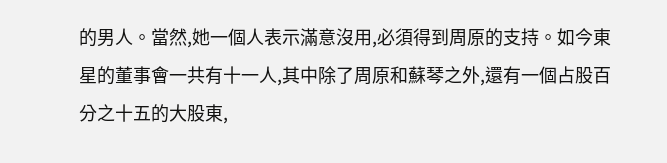的男人。當然,她一個人表示滿意沒用,必須得到周原的支持。如今東星的董事會一共有十一人,其中除了周原和蘇琴之外,還有一個占股百分之十五的大股東,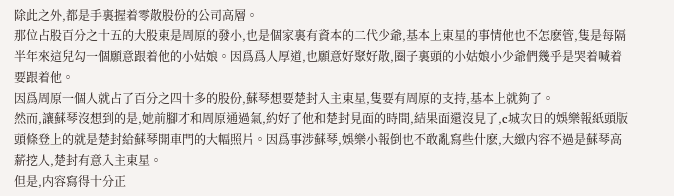除此之外,都是手裏握着零散股份的公司高層。
那位占股百分之十五的大股東是周原的發小,也是個家裏有資本的二代少爺,基本上東星的事情他也不怎麽管,隻是每隔半年來這兒勾一個願意跟着他的小姑娘。因爲爲人厚道,也願意好聚好散,圈子裏頭的小姑娘小少爺們幾乎是哭着喊着要跟着他。
因爲周原一個人就占了百分之四十多的股份,蘇琴想要楚封入主東星,隻要有周原的支持,基本上就夠了。
然而,讓蘇琴沒想到的是,她前腳才和周原通過氣,約好了他和楚封見面的時間,結果面還沒見了,c城次日的娛樂報紙頭版頭條登上的就是楚封給蘇琴開車門的大幅照片。因爲事涉蘇琴,娛樂小報倒也不敢亂寫些什麽,大緻内容不過是蘇琴高薪挖人,楚封有意入主東星。
但是,内容寫得十分正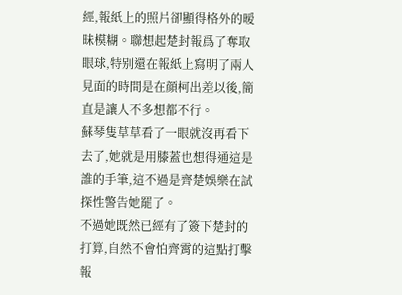經,報紙上的照片卻顯得格外的暧昧模糊。聯想起楚封報爲了奪取眼球,特别還在報紙上寫明了兩人見面的時間是在顔柯出差以後,簡直是讓人不多想都不行。
蘇琴隻草草看了一眼就沒再看下去了,她就是用膝蓋也想得通這是誰的手筆,這不過是齊楚娛樂在試探性警告她罷了。
不過她既然已經有了簽下楚封的打算,自然不會怕齊霄的這點打擊報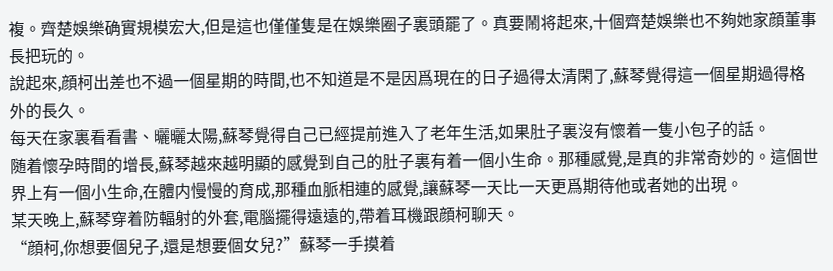複。齊楚娛樂确實規模宏大,但是這也僅僅隻是在娛樂圈子裏頭罷了。真要鬧将起來,十個齊楚娛樂也不夠她家顔董事長把玩的。
說起來,顔柯出差也不過一個星期的時間,也不知道是不是因爲現在的日子過得太清閑了,蘇琴覺得這一個星期過得格外的長久。
每天在家裏看看書、曬曬太陽,蘇琴覺得自己已經提前進入了老年生活,如果肚子裏沒有懷着一隻小包子的話。
随着懷孕時間的增長,蘇琴越來越明顯的感覺到自己的肚子裏有着一個小生命。那種感覺,是真的非常奇妙的。這個世界上有一個小生命,在體内慢慢的育成,那種血脈相連的感覺,讓蘇琴一天比一天更爲期待他或者她的出現。
某天晚上,蘇琴穿着防輻射的外套,電腦擺得遠遠的,帶着耳機跟顔柯聊天。
“顔柯,你想要個兒子,還是想要個女兒?”蘇琴一手摸着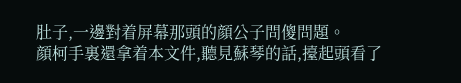肚子,一邊對着屏幕那頭的顔公子問傻問題。
顔柯手裏還拿着本文件,聽見蘇琴的話,擡起頭看了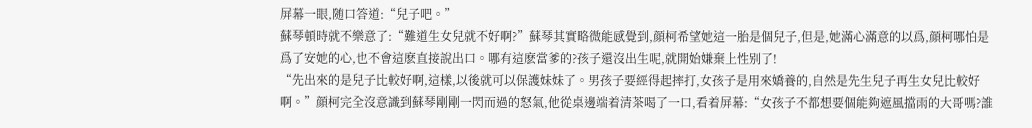屏幕一眼,随口答道:“兒子吧。”
蘇琴頓時就不樂意了:“難道生女兒就不好啊?”蘇琴其實略微能感覺到,顔柯希望她這一胎是個兒子,但是,她滿心滿意的以爲,顔柯哪怕是爲了安她的心,也不會這麽直接說出口。哪有這麽當爹的?孩子還沒出生呢,就開始嫌棄上性别了!
“先出來的是兒子比較好啊,這樣,以後就可以保護妹妹了。男孩子要經得起摔打,女孩子是用來嬌養的,自然是先生兒子再生女兒比較好啊。”顔柯完全沒意識到蘇琴剛剛一閃而過的怒氣,他從桌邊端着清茶喝了一口,看着屏幕:“女孩子不都想要個能夠遮風擋雨的大哥嗎?誰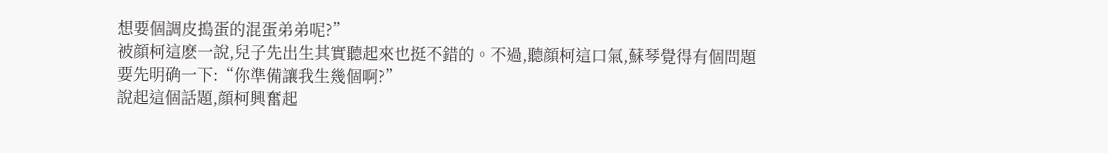想要個調皮搗蛋的混蛋弟弟呢?”
被顔柯這麽一說,兒子先出生其實聽起來也挺不錯的。不過,聽顔柯這口氣,蘇琴覺得有個問題要先明确一下:“你準備讓我生幾個啊?”
說起這個話題,顔柯興奮起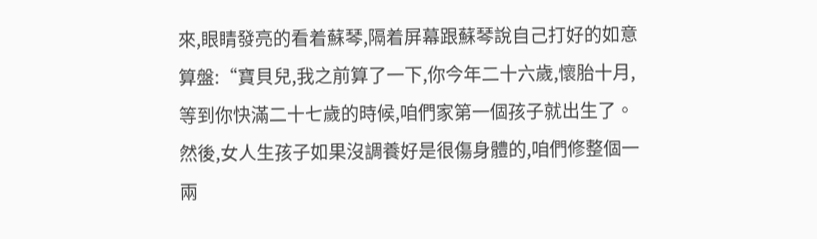來,眼睛發亮的看着蘇琴,隔着屏幕跟蘇琴說自己打好的如意算盤:“寶貝兒,我之前算了一下,你今年二十六歲,懷胎十月,等到你快滿二十七歲的時候,咱們家第一個孩子就出生了。然後,女人生孩子如果沒調養好是很傷身體的,咱們修整個一兩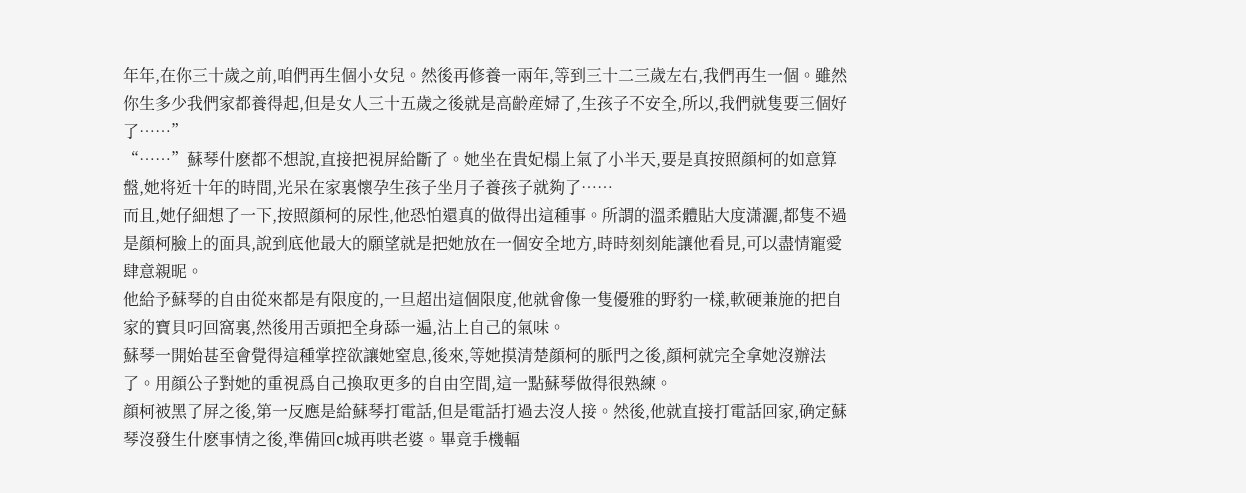年年,在你三十歲之前,咱們再生個小女兒。然後再修養一兩年,等到三十二三歲左右,我們再生一個。雖然你生多少我們家都養得起,但是女人三十五歲之後就是高齡産婦了,生孩子不安全,所以,我們就隻要三個好了……”
“……”蘇琴什麽都不想說,直接把視屏給斷了。她坐在貴妃榻上氣了小半天,要是真按照顔柯的如意算盤,她将近十年的時間,光呆在家裏懷孕生孩子坐月子養孩子就夠了……
而且,她仔細想了一下,按照顔柯的尿性,他恐怕還真的做得出這種事。所謂的溫柔體貼大度潇灑,都隻不過是顔柯臉上的面具,說到底他最大的願望就是把她放在一個安全地方,時時刻刻能讓他看見,可以盡情寵愛肆意親昵。
他給予蘇琴的自由從來都是有限度的,一旦超出這個限度,他就會像一隻優雅的野豹一樣,軟硬兼施的把自家的寶貝叼回窩裏,然後用舌頭把全身舔一遍,沾上自己的氣味。
蘇琴一開始甚至會覺得這種掌控欲讓她窒息,後來,等她摸清楚顔柯的脈門之後,顔柯就完全拿她沒辦法了。用顔公子對她的重視爲自己換取更多的自由空間,這一點蘇琴做得很熟練。
顔柯被黑了屏之後,第一反應是給蘇琴打電話,但是電話打過去沒人接。然後,他就直接打電話回家,确定蘇琴沒發生什麽事情之後,準備回c城再哄老婆。畢竟手機輻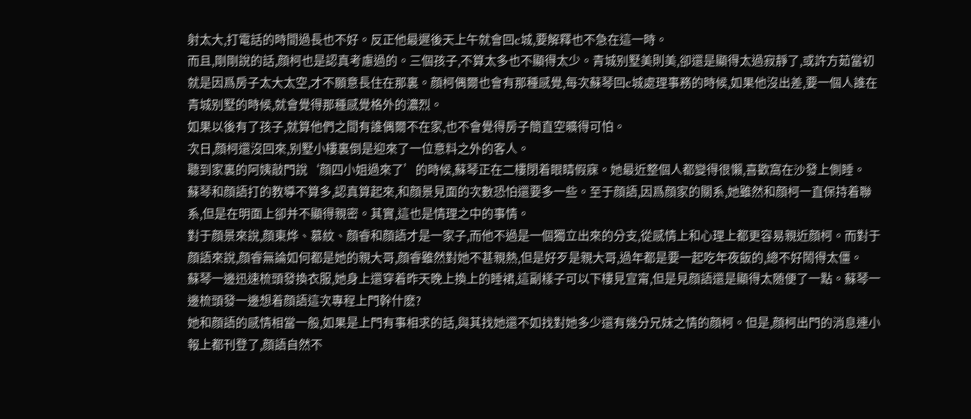射太大,打電話的時間過長也不好。反正他最遲後天上午就會回c城,要解釋也不急在這一時。
而且,剛剛說的話,顔柯也是認真考慮過的。三個孩子,不算太多也不顯得太少。青城别墅美則美,卻還是顯得太過寂靜了,或許方茹當初就是因爲房子太大太空,才不願意長住在那裏。顔柯偶爾也會有那種感覺,每次蘇琴回c城處理事務的時候,如果他沒出差,要一個人誰在青城别墅的時候,就會覺得那種感覺格外的濃烈。
如果以後有了孩子,就算他們之間有誰偶爾不在家,也不會覺得房子簡直空曠得可怕。
次日,顔柯還沒回來,别墅小樓裏倒是迎來了一位意料之外的客人。
聽到家裏的阿姨敲門說‘顔四小姐過來了’的時候,蘇琴正在二樓閉着眼睛假寐。她最近整個人都變得很懶,喜歡窩在沙發上側睡。
蘇琴和顔語打的教導不算多,認真算起來,和顔景見面的次數恐怕還要多一些。至于顔語,因爲顔家的關系,她雖然和顔柯一直保持着聯系,但是在明面上卻并不顯得親密。其實,這也是情理之中的事情。
對于顔景來說,顔東烨、慕紋、顔睿和顔語才是一家子,而他不過是一個獨立出來的分支,從感情上和心理上都更容易親近顔柯。而對于顔語來說,顔睿無論如何都是她的親大哥,顔睿雖然對她不甚親熱,但是好歹是親大哥,過年都是要一起吃年夜飯的,總不好鬧得太僵。
蘇琴一邊迅速梳頭發換衣服,她身上還穿着昨天晚上換上的睡裙,這副樣子可以下樓見宣甯,但是見顔語還是顯得太随便了一點。蘇琴一邊梳頭發一邊想着顔語這次專程上門幹什麽?
她和顔語的感情相當一般,如果是上門有事相求的話,與其找她還不如找對她多少還有幾分兄妹之情的顔柯。但是,顔柯出門的消息連小報上都刊登了,顔語自然不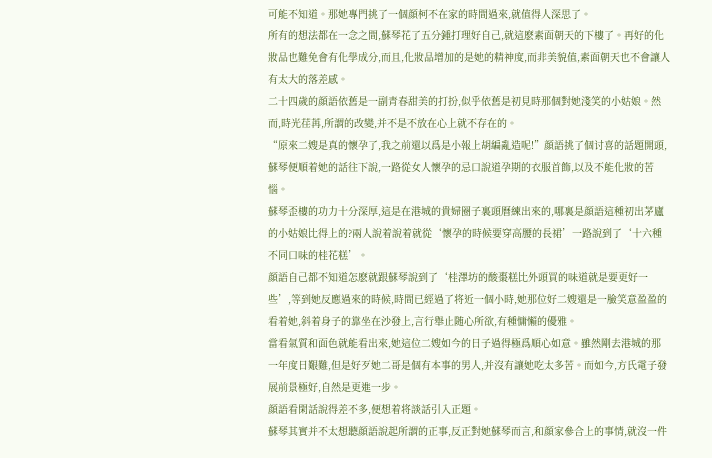可能不知道。那她專門挑了一個顔柯不在家的時間過來,就值得人深思了。
所有的想法都在一念之間,蘇琴花了五分鍾打理好自己,就這麽素面朝天的下樓了。再好的化妝品也難免會有化學成分,而且,化妝品增加的是她的精神度,而非美貌值,素面朝天也不會讓人有太大的落差感。
二十四歲的顔語依舊是一副青春甜美的打扮,似乎依舊是初見時那個對她淺笑的小姑娘。然而,時光荏苒,所謂的改變,并不是不放在心上就不存在的。
“原來二嫂是真的懷孕了,我之前還以爲是小報上胡編亂造呢!”顔語挑了個讨喜的話題開頭,蘇琴便順着她的話往下說,一路從女人懷孕的忌口說道孕期的衣服首飾,以及不能化妝的苦惱。
蘇琴歪樓的功力十分深厚,這是在港城的貴婦圈子裏頭曆練出來的,哪裏是顔語這種初出茅廬的小姑娘比得上的?兩人說着說着就從‘懷孕的時候要穿高腰的長裙’一路說到了‘十六種不同口味的桂花糕’。
顔語自己都不知道怎麽就跟蘇琴說到了‘桂澤坊的酸棗糕比外頭買的味道就是要更好一些’,等到她反應過來的時候,時間已經過了将近一個小時,她那位好二嫂還是一臉笑意盈盈的看着她,斜着身子的靠坐在沙發上,言行舉止随心所欲,有種慵懶的優雅。
當看氣質和面色就能看出來,她這位二嫂如今的日子過得極爲順心如意。雖然剛去港城的那一年度日艱難,但是好歹她二哥是個有本事的男人,并沒有讓她吃太多苦。而如今,方氏電子發展前景極好,自然是更進一步。
顔語看閑話說得差不多,便想着将談話引入正題。
蘇琴其實并不太想聽顔語說起所謂的正事,反正對她蘇琴而言,和顔家參合上的事情,就沒一件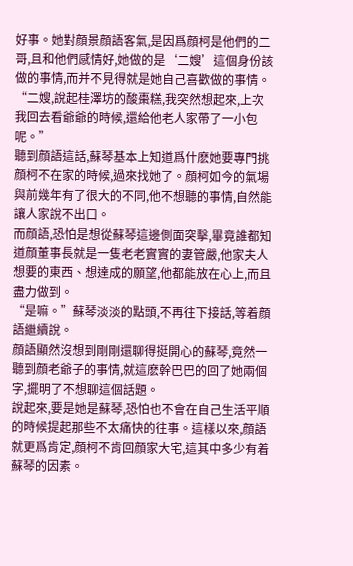好事。她對顔景顔語客氣,是因爲顔柯是他們的二哥,且和他們感情好,她做的是‘二嫂’這個身份該做的事情,而并不見得就是她自己喜歡做的事情。
“二嫂,說起桂澤坊的酸棗糕,我突然想起來,上次我回去看爺爺的時候,還給他老人家帶了一小包呢。”
聽到顔語這話,蘇琴基本上知道爲什麽她要專門挑顔柯不在家的時候,過來找她了。顔柯如今的氣場與前幾年有了很大的不同,他不想聽的事情,自然能讓人家說不出口。
而顔語,恐怕是想從蘇琴這邊側面突擊,畢竟誰都知道顔董事長就是一隻老老實實的妻管嚴,他家夫人想要的東西、想達成的願望,他都能放在心上,而且盡力做到。
“是嘛。”蘇琴淡淡的點頭,不再往下接話,等着顔語繼續說。
顔語顯然沒想到剛剛還聊得挺開心的蘇琴,竟然一聽到顔老爺子的事情,就這麽幹巴巴的回了她兩個字,擺明了不想聊這個話題。
說起來,要是她是蘇琴,恐怕也不會在自己生活平順的時候提起那些不太痛快的往事。這樣以來,顔語就更爲肯定,顔柯不肯回顔家大宅,這其中多少有着蘇琴的因素。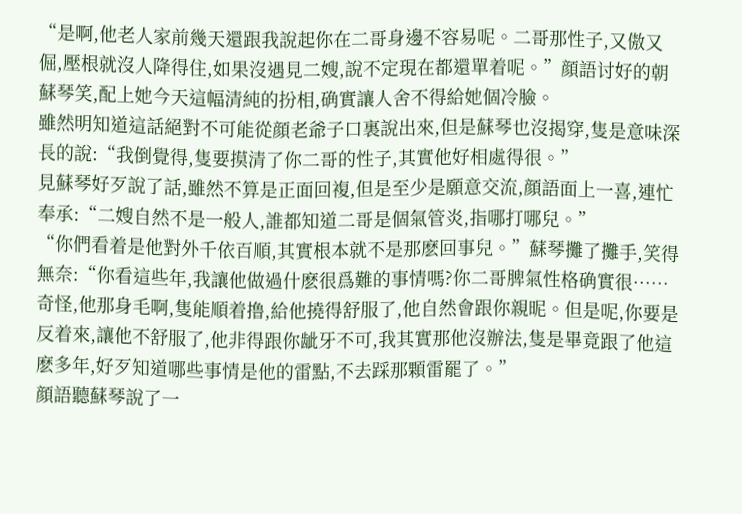“是啊,他老人家前幾天還跟我說起你在二哥身邊不容易呢。二哥那性子,又傲又倔,壓根就沒人降得住,如果沒遇見二嫂,說不定現在都還單着呢。”顔語讨好的朝蘇琴笑,配上她今天這幅清純的扮相,确實讓人舍不得給她個冷臉。
雖然明知道這話絕對不可能從顔老爺子口裏說出來,但是蘇琴也沒揭穿,隻是意味深長的說:“我倒覺得,隻要摸清了你二哥的性子,其實他好相處得很。”
見蘇琴好歹說了話,雖然不算是正面回複,但是至少是願意交流,顔語面上一喜,連忙奉承:“二嫂自然不是一般人,誰都知道二哥是個氣管炎,指哪打哪兒。”
“你們看着是他對外千依百順,其實根本就不是那麽回事兒。”蘇琴攤了攤手,笑得無奈:“你看這些年,我讓他做過什麽很爲難的事情嗎?你二哥脾氣性格确實很……奇怪,他那身毛啊,隻能順着撸,給他撓得舒服了,他自然會跟你親昵。但是呢,你要是反着來,讓他不舒服了,他非得跟你龇牙不可,我其實那他沒辦法,隻是畢竟跟了他這麽多年,好歹知道哪些事情是他的雷點,不去踩那顆雷罷了。”
顔語聽蘇琴說了一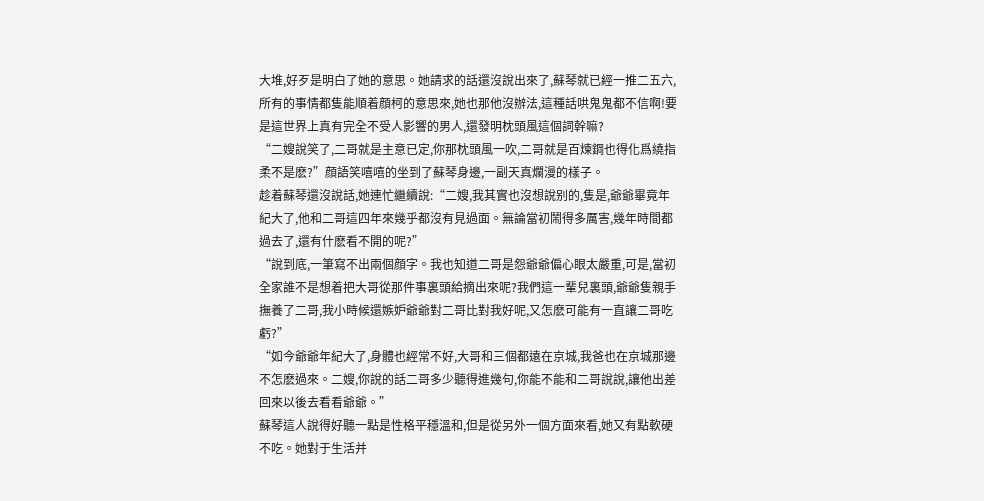大堆,好歹是明白了她的意思。她請求的話還沒說出來了,蘇琴就已經一推二五六,所有的事情都隻能順着顔柯的意思來,她也那他沒辦法,這種話哄鬼鬼都不信啊!要是這世界上真有完全不受人影響的男人,還發明枕頭風這個詞幹嘛?
“二嫂說笑了,二哥就是主意已定,你那枕頭風一吹,二哥就是百煉鋼也得化爲繞指柔不是麽?”顔語笑嘻嘻的坐到了蘇琴身邊,一副天真爛漫的樣子。
趁着蘇琴還沒說話,她連忙繼續說:“二嫂,我其實也沒想說别的,隻是,爺爺畢竟年紀大了,他和二哥這四年來幾乎都沒有見過面。無論當初鬧得多厲害,幾年時間都過去了,還有什麽看不開的呢?”
“說到底,一筆寫不出兩個顔字。我也知道二哥是怨爺爺偏心眼太嚴重,可是,當初全家誰不是想着把大哥從那件事裏頭給摘出來呢?我們這一輩兒裏頭,爺爺隻親手撫養了二哥,我小時候還嫉妒爺爺對二哥比對我好呢,又怎麽可能有一直讓二哥吃虧?”
“如今爺爺年紀大了,身體也經常不好,大哥和三個都遠在京城,我爸也在京城那邊不怎麽過來。二嫂,你說的話二哥多少聽得進幾句,你能不能和二哥說說,讓他出差回來以後去看看爺爺。”
蘇琴這人說得好聽一點是性格平穩溫和,但是從另外一個方面來看,她又有點軟硬不吃。她對于生活并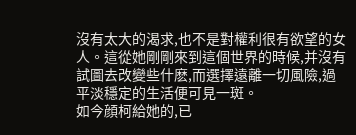沒有太大的渴求,也不是對權利很有欲望的女人。這從她剛剛來到這個世界的時候,并沒有試圖去改變些什麽,而選擇遠離一切風險,過平淡穩定的生活便可見一斑。
如今顔柯給她的,已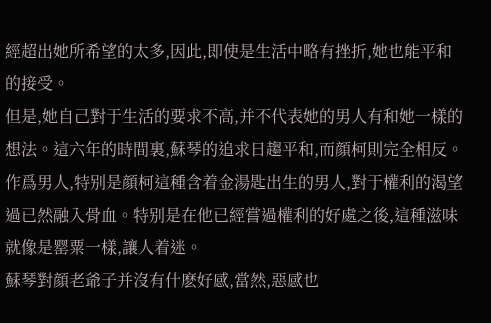經超出她所希望的太多,因此,即使是生活中略有挫折,她也能平和的接受。
但是,她自己對于生活的要求不高,并不代表她的男人有和她一樣的想法。這六年的時間裏,蘇琴的追求日趨平和,而顔柯則完全相反。作爲男人,特别是顔柯這種含着金湯匙出生的男人,對于權利的渴望過已然融入骨血。特别是在他已經嘗過權利的好處之後,這種滋味就像是罂粟一樣,讓人着迷。
蘇琴對顔老爺子并沒有什麽好感,當然,惡感也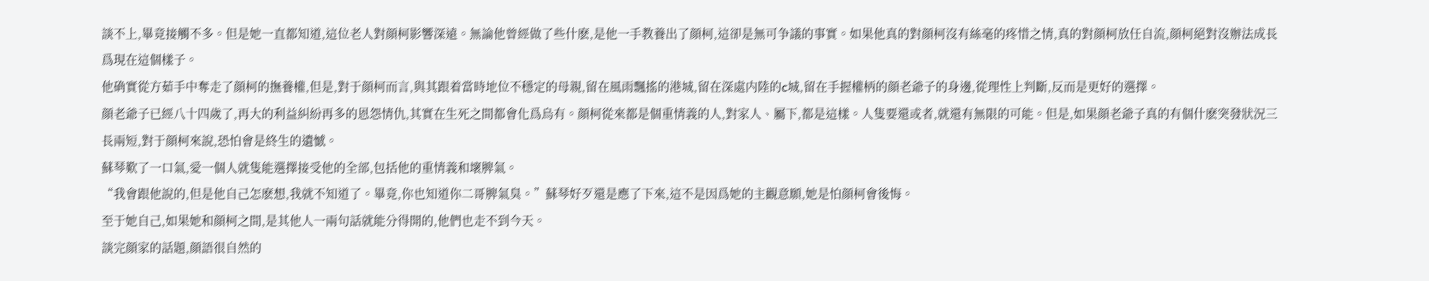談不上,畢竟接觸不多。但是她一直都知道,這位老人對顔柯影響深遠。無論他曾經做了些什麽,是他一手教養出了顔柯,這卻是無可争議的事實。如果他真的對顔柯沒有絲毫的疼惜之情,真的對顔柯放任自流,顔柯絕對沒辦法成長爲現在這個樣子。
他确實從方茹手中奪走了顔柯的撫養權,但是,對于顔柯而言,與其跟着當時地位不穩定的母親,留在風雨飄搖的港城,留在深處内陸的c城,留在手握權柄的顔老爺子的身邊,從理性上判斷,反而是更好的選擇。
顔老爺子已經八十四歲了,再大的利益糾紛再多的恩怨情仇,其實在生死之間都會化爲烏有。顔柯從來都是個重情義的人,對家人、屬下,都是這樣。人隻要還或者,就還有無限的可能。但是,如果顔老爺子真的有個什麽突發狀況三長兩短,對于顔柯來說,恐怕會是終生的遺憾。
蘇琴歎了一口氣,愛一個人就隻能選擇接受他的全部,包括他的重情義和壞脾氣。
“我會跟他說的,但是他自己怎麽想,我就不知道了。畢竟,你也知道你二哥脾氣臭。”蘇琴好歹還是應了下來,這不是因爲她的主觀意願,她是怕顔柯會後悔。
至于她自己,如果她和顔柯之間,是其他人一兩句話就能分得開的,他們也走不到今天。
談完顔家的話題,顔語很自然的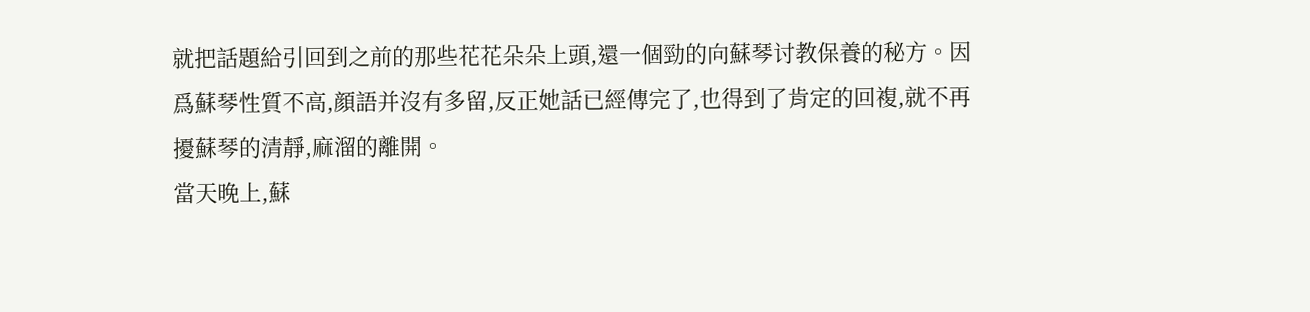就把話題給引回到之前的那些花花朵朵上頭,還一個勁的向蘇琴讨教保養的秘方。因爲蘇琴性質不高,顔語并沒有多留,反正她話已經傳完了,也得到了肯定的回複,就不再擾蘇琴的清靜,麻溜的離開。
當天晚上,蘇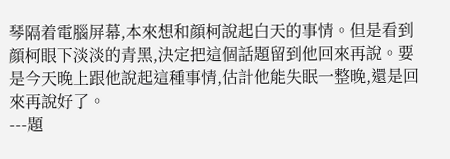琴隔着電腦屏幕,本來想和顔柯說起白天的事情。但是看到顔柯眼下淡淡的青黑,決定把這個話題留到他回來再說。要是今天晚上跟他說起這種事情,估計他能失眠一整晚,還是回來再說好了。
---題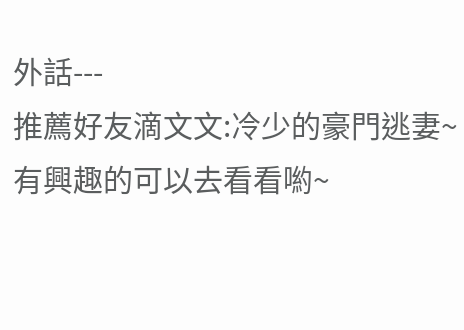外話---
推薦好友滴文文:冷少的豪門逃妻~有興趣的可以去看看喲~